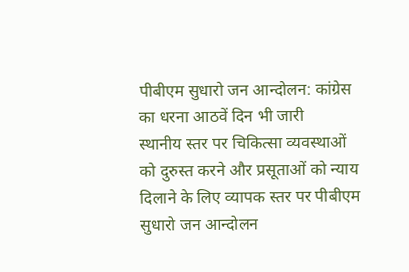पीबीएम सुधारो जन आन्दोलन: कांग्रेस का धरना आठवें दिन भी जारी
स्थानीय स्तर पर चिकित्सा व्यवस्थाओं को दुरुस्त करने और प्रसूताओं को न्याय दिलाने के लिए व्यापक स्तर पर पीबीएम सुधारो जन आन्दोलन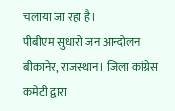चलाया जा रहा है।
पीबीएम सुधारो जन आन्दोलन
बीकानेर, राजस्थान। जिला कांग्रेस कमेटी द्वारा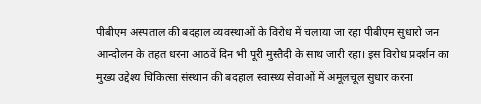पीबीएम अस्पताल की बदहाल व्यवस्थाओं के विरोध में चलाया जा रहा पीबीएम सुधारो जन आन्दोलन के तहत धरना आठवें दिन भी पूरी मुस्तैदी के साथ जारी रहा। इस विरोध प्रदर्शन का मुख्य उद्देश्य चिकित्सा संस्थान की बदहाल स्वास्थ्य सेवाओं में अमूलचूल सुधार करना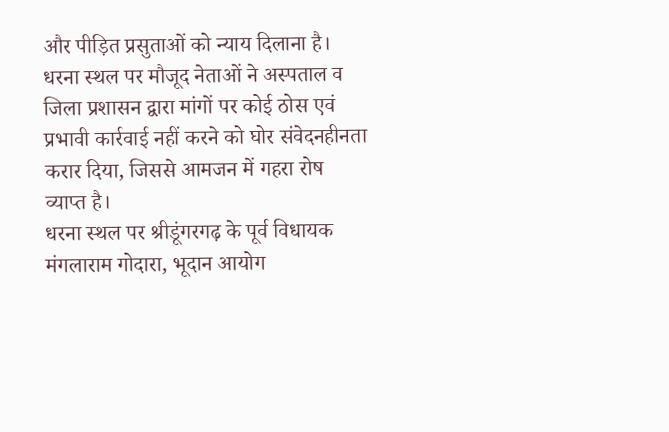और पीड़ित प्रसुताओं को न्याय दिलाना है। धरना स्थल पर मौजूद नेताओं ने अस्पताल व जिला प्रशासन द्वारा मांगों पर कोई ठोस एवं प्रभावी कार्रवाई नहीं करने को घोर संवेदनहीनता करार दिया, जिससे आमजन में गहरा रोष व्याप्त है।
धरना स्थल पर श्रीडूंगरगढ़ के पूर्व विधायक मंगलाराम गोदारा, भूदान आयोग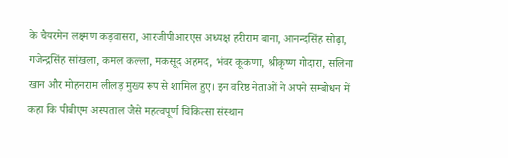के चैयरमेन लक्ष्मण कड़वासरा, आरजीपीआरएस अध्यक्ष हरीराम बाना, आनन्दसिंह सोढ़ा, गजेन्द्रसिंह सांखला, कमल कल्ला, मकसूद अहमद, भंवर कूकणा, श्रीकृष्ण गोदारा, सलिना खान और मोहनराम लीलड़ मुख्य रूप से शामिल हुए। इन वरिष्ठ नेताओं ने अपने सम्बोधन में कहा कि पीबीएम अस्पताल जैसे महत्वपूर्ण चिकित्सा संस्थान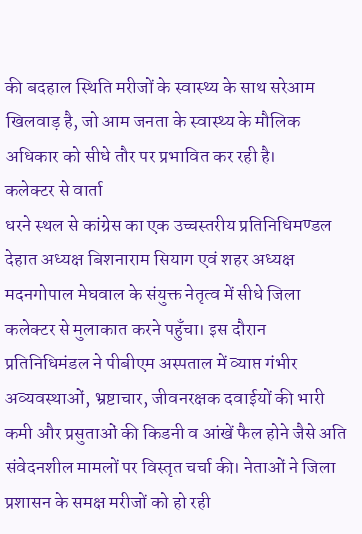की बदहाल स्थिति मरीजों के स्वास्थ्य के साथ सरेआम खिलवाड़ है, जो आम जनता के स्वास्थ्य के मौलिक अधिकार को सीधे तौर पर प्रभावित कर रही है।
कलेक्टर से वार्ता
धरने स्थल से कांग्रेस का एक उच्चस्तरीय प्रतिनिधिमण्डल देहात अध्यक्ष बिशनाराम सियाग एवं शहर अध्यक्ष मदनगोपाल मेघवाल के संयुक्त नेतृत्व में सीधे जिला कलेक्टर से मुलाकात करने पहुँचा। इस दौरान प्रतिनिधिमंडल ने पीबीएम अस्पताल में व्याप्त गंभीर अव्यवस्थाओं, भ्रष्टाचार, जीवनरक्षक दवाईयों की भारी कमी और प्रसुताओं की किडनी व आंखें फैल होने जैसे अति संवेदनशील मामलों पर विस्तृत चर्चा की। नेताओं ने जिला प्रशासन के समक्ष मरीजों को हो रही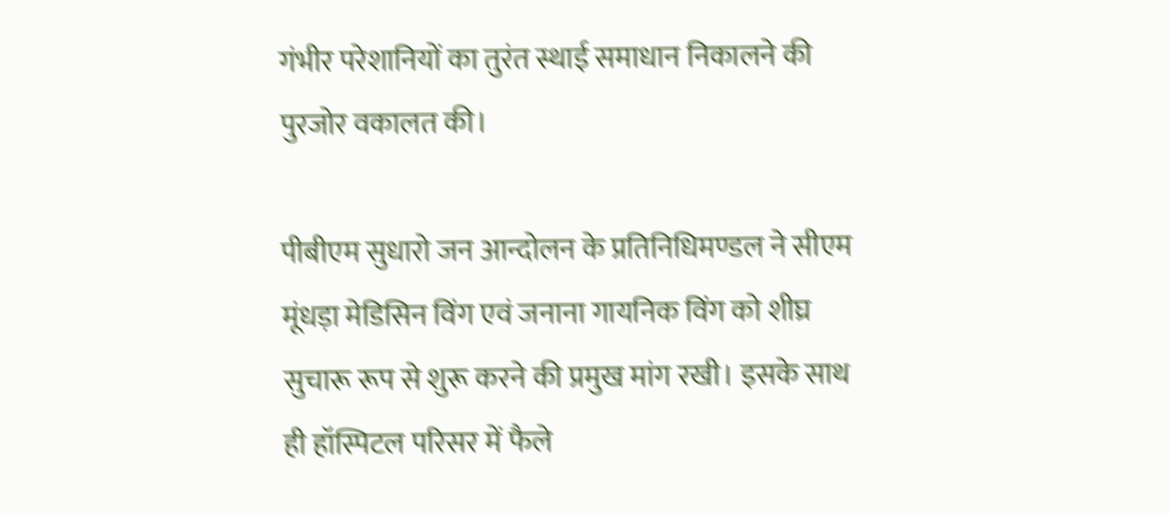गंभीर परेशानियों का तुरंत स्थाई समाधान निकालने की पुरजोर वकालत की।

पीबीएम सुधारो जन आन्दोलन के प्रतिनिधिमण्डल ने सीएम मूंधड़ा मेडिसिन विंग एवं जनाना गायनिक विंग को शीघ्र सुचारू रूप से शुरू करने की प्रमुख मांग रखी। इसके साथ ही हॉस्पिटल परिसर में फैले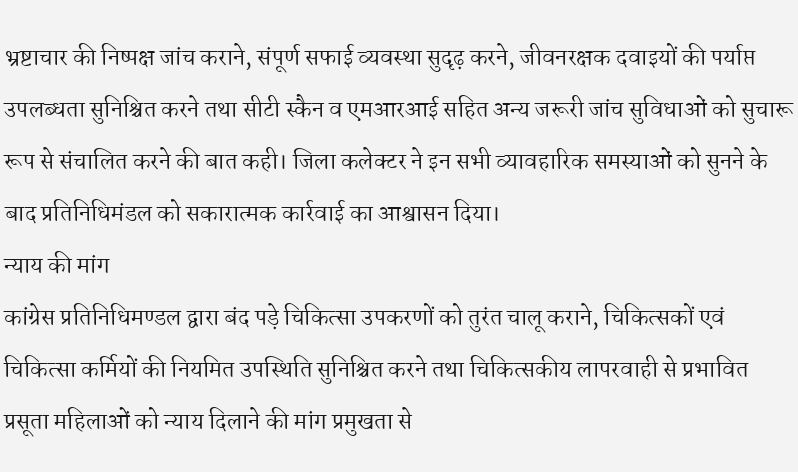भ्रष्टाचार की निष्पक्ष जांच कराने, संपूर्ण सफाई व्यवस्था सुदृढ़ करने, जीवनरक्षक दवाइयों की पर्याप्त उपलब्धता सुनिश्चित करने तथा सीटी स्कैन व एमआरआई सहित अन्य जरूरी जांच सुविधाओं को सुचारू रूप से संचालित करने की बात कही। जिला कलेक्टर ने इन सभी व्यावहारिक समस्याओं को सुनने के बाद प्रतिनिधिमंडल को सकारात्मक कार्रवाई का आश्वासन दिया।
न्याय की मांग
कांग्रेस प्रतिनिधिमण्डल द्वारा बंद पड़े चिकित्सा उपकरणों को तुरंत चालू कराने, चिकित्सकों एवं चिकित्सा कर्मियों की नियमित उपस्थिति सुनिश्चित करने तथा चिकित्सकीय लापरवाही से प्रभावित प्रसूता महिलाओं को न्याय दिलाने की मांग प्रमुखता से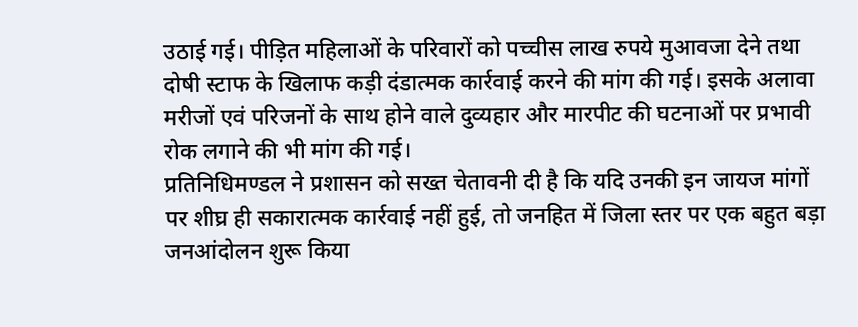उठाई गई। पीड़ित महिलाओं के परिवारों को पच्चीस लाख रुपये मुआवजा देने तथा दोषी स्टाफ के खिलाफ कड़ी दंडात्मक कार्रवाई करने की मांग की गई। इसके अलावा मरीजों एवं परिजनों के साथ होने वाले दुव्यहार और मारपीट की घटनाओं पर प्रभावी रोक लगाने की भी मांग की गई।
प्रतिनिधिमण्डल ने प्रशासन को सख्त चेतावनी दी है कि यदि उनकी इन जायज मांगों पर शीघ्र ही सकारात्मक कार्रवाई नहीं हुई, तो जनहित में जिला स्तर पर एक बहुत बड़ा जनआंदोलन शुरू किया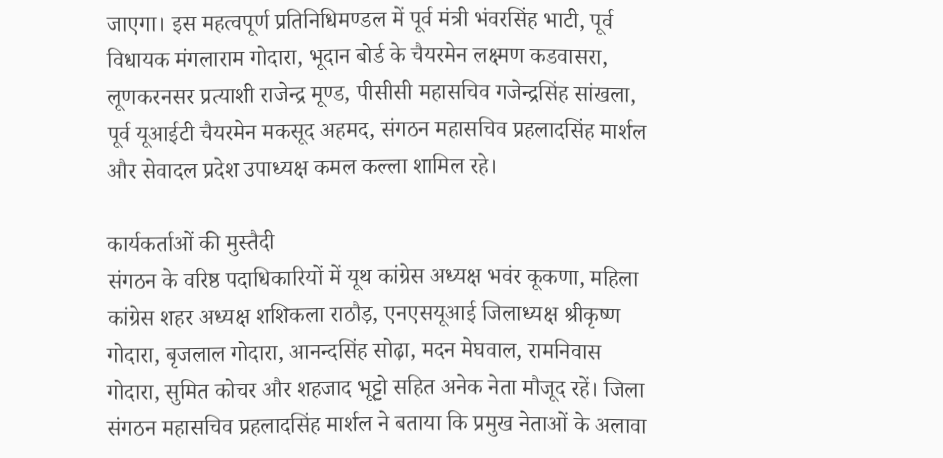जाएगा। इस महत्वपूर्ण प्रतिनिधिमण्डल में पूर्व मंत्री भंवरसिंह भाटी, पूर्व विधायक मंगलाराम गोदारा, भूदान बोर्ड के चैयरमेन लक्ष्मण कडवासरा, लूणकरनसर प्रत्याशी राजेन्द्र मूण्ड, पीसीसी महासचिव गजेन्द्रसिंह सांखला, पूर्व यूआईटी चैयरमेन मकसूद अहमद, संगठन महासचिव प्रहलादसिंह मार्शल और सेवादल प्रदेश उपाध्यक्ष कमल कल्ला शामिल रहे।

कार्यकर्ताओं की मुस्तैदी
संगठन के वरिष्ठ पदाधिकारियों में यूथ कांग्रेस अध्यक्ष भवंर कूकणा, महिला कांग्रेस शहर अध्यक्ष शशिकला राठौड़, एनएसयूआई जिलाध्यक्ष श्रीकृष्ण गोदारा, बृजलाल गोदारा, आनन्दसिंह सोढ़ा, मदन मेघवाल, रामनिवास गोदारा, सुमित कोचर और शहजाद भूट्टो सहित अनेक नेता मौजूद रहें। जिला संगठन महासचिव प्रहलादसिंह मार्शल ने बताया कि प्रमुख नेताओं के अलावा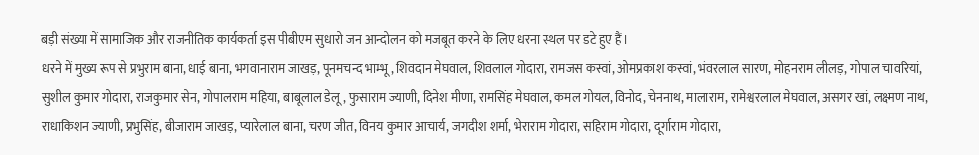बड़ी संख्या में सामाजिक और राजनीतिक कार्यकर्ता इस पीबीएम सुधारो जन आन्दोलन को मजबूत करने के लिए धरना स्थल पर डटे हुए हैं।
धरने में मुख्य रूप से प्रभुराम बाना, धाई बाना, भगवानाराम जाखड़, पूनमचन्द भाम्भू, शिवदान मेघवाल, शिवलाल गोदारा, रामजस कस्वां, ओमप्रकाश कस्वां, भंवरलाल सारण, मोहनराम लीलड़, गोपाल चावरियां, सुशील कुमार गोदारा, राजकुमार सेन, गोपालराम महिया, बाबूलाल डेलू, फुसाराम ज्याणी, दिनेश मीणा, रामसिंह मेघवाल, कमल गोयल, विनोद, चेननाथ, मालाराम, रामेश्वरलाल मेघवाल, असगर खां, लक्ष्मण नाथ, राधाकिशन ज्याणी, प्रभुसिंह, बीजाराम जाखड़, प्यारेलाल बाना, चरण जीत, विनय कुमार आचार्य, जगदीश शर्मा, भेराराम गोदारा, सहिराम गोदारा, दूर्गाराम गोदारा,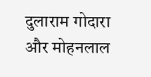दुलाराम गोदारा और मोहनलाल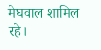मेघवाल शामिल रहे।